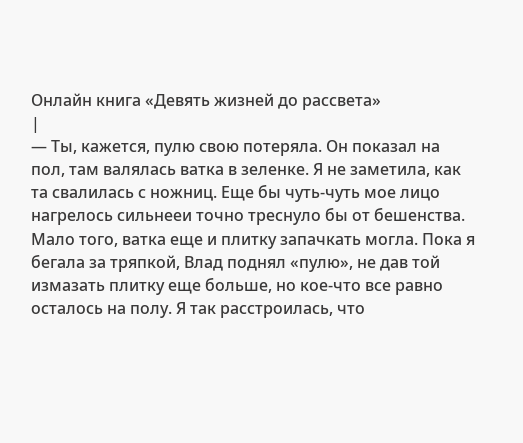Онлайн книга «Девять жизней до рассвета»
|
— Ты, кажется, пулю свою потеряла. Он показал на пол, там валялась ватка в зеленке. Я не заметила, как та свалилась с ножниц. Еще бы чуть-чуть мое лицо нагрелось сильнееи точно треснуло бы от бешенства. Мало того, ватка еще и плитку запачкать могла. Пока я бегала за тряпкой, Влад поднял «пулю», не дав той измазать плитку еще больше, но кое-что все равно осталось на полу. Я так расстроилась, что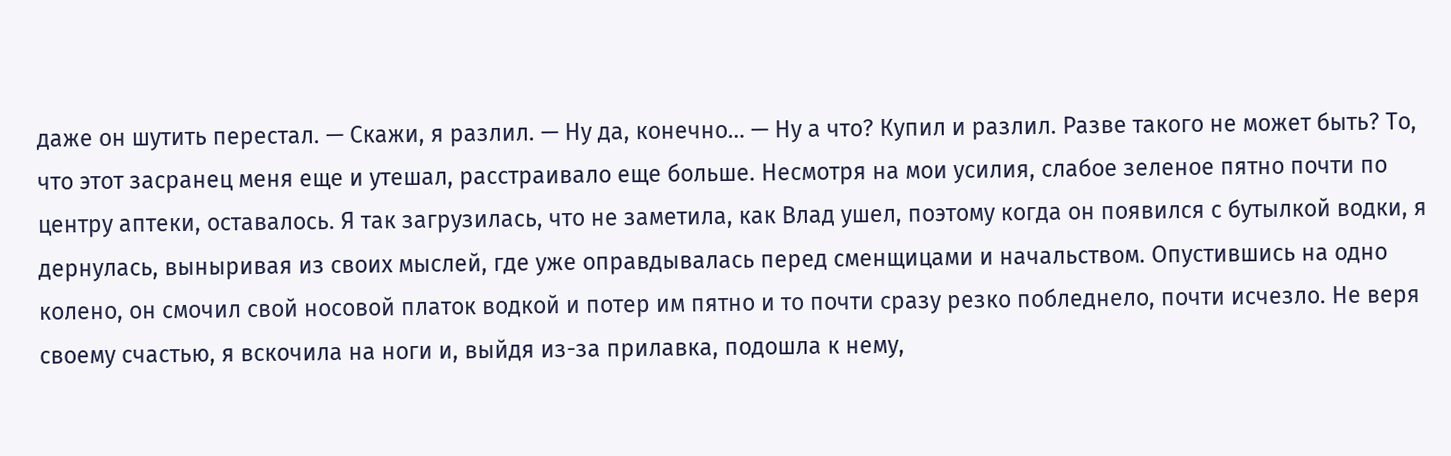даже он шутить перестал. — Скажи, я разлил. — Ну да, конечно… — Ну а что? Купил и разлил. Разве такого не может быть? То, что этот засранец меня еще и утешал, расстраивало еще больше. Несмотря на мои усилия, слабое зеленое пятно почти по центру аптеки, оставалось. Я так загрузилась, что не заметила, как Влад ушел, поэтому когда он появился с бутылкой водки, я дернулась, выныривая из своих мыслей, где уже оправдывалась перед сменщицами и начальством. Опустившись на одно колено, он смочил свой носовой платок водкой и потер им пятно и то почти сразу резко побледнело, почти исчезло. Не веря своему счастью, я вскочила на ноги и, выйдя из-за прилавка, подошла к нему,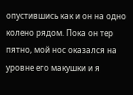опустившись как и он на одно колено рядом. Пока он тер пятно, мой нос оказался на уровне его макушки и я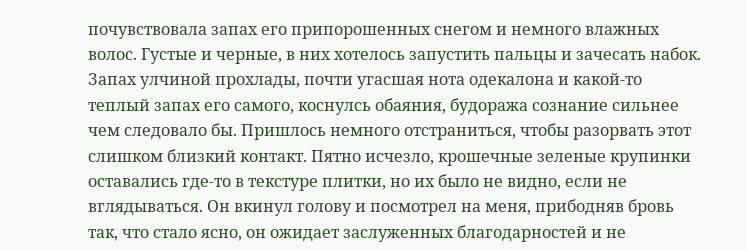почувствовала запах его припорошенных снегом и немного влажных волос. Густые и черные, в них хотелось запустить пальцы и зачесать набок. Запах улчиной прохлады, почти угасшая нота одекалона и какой-то теплый запах его самого, коснулсь обаяния, будоража сознание сильнее чем следовало бы. Пришлось немного отстраниться, чтобы разорвать этот слишком близкий контакт. Пятно исчезло, крошечные зеленые крупинки оставались где-то в текстуре плитки, но их было не видно, если не вглядываться. Он вкинул голову и посмотрел на меня, прибодняв бровь так, что стало ясно, он ожидает заслуженных благодарностей и не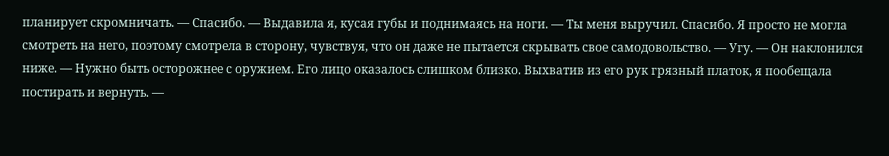планирует скромничать. — Спасибо. — Выдавила я, кусая губы и поднимаясь на ноги. — Ты меня выручил. Спасибо. Я просто не могла смотреть на него, поэтому смотрела в сторону, чувствуя, что он даже не пытается скрывать свое самодовольство. — Угу. — Он наклонился ниже. — Нужно быть осторожнее с оружием. Его лицо оказалось слишком близко. Выхватив из его рук грязный платок, я пообещала постирать и вернуть. —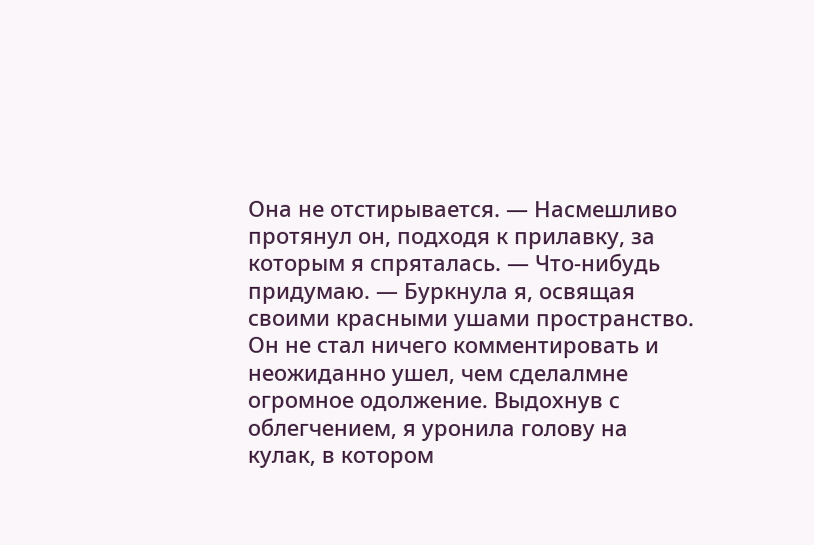Она не отстирывается. — Насмешливо протянул он, подходя к прилавку, за которым я спряталась. — Что-нибудь придумаю. — Буркнула я, освящая своими красными ушами пространство. Он не стал ничего комментировать и неожиданно ушел, чем сделалмне огромное одолжение. Выдохнув с облегчением, я уронила голову на кулак, в котором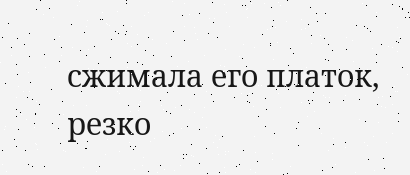сжимала его платок, резко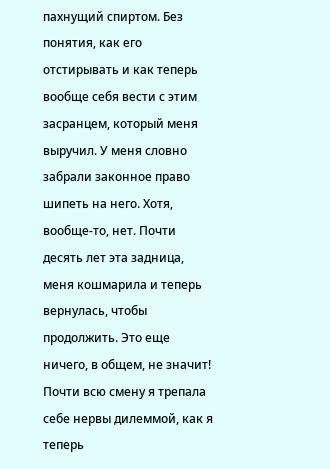пахнущий спиртом. Без понятия, как его отстирывать и как теперь вообще себя вести с этим засранцем, который меня выручил. У меня словно забрали законное право шипеть на него. Хотя, вообще-то, нет. Почти десять лет эта задница, меня кошмарила и теперь вернулась, чтобы продолжить. Это еще ничего, в общем, не значит! Почти всю смену я трепала себе нервы дилеммой, как я теперь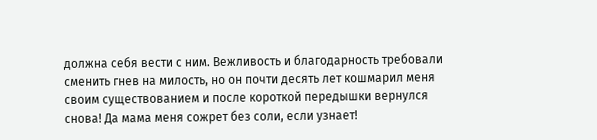должна себя вести с ним. Вежливость и благодарность требовали сменить гнев на милость, но он почти десять лет кошмарил меня своим существованием и после короткой передышки вернулся снова! Да мама меня сожрет без соли, если узнает!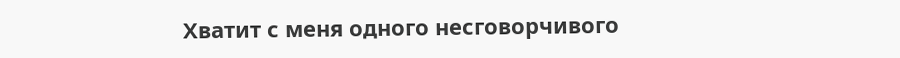Хватит с меня одного несговорчивого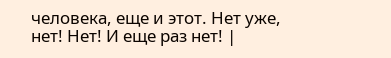человека, еще и этот. Нет уже, нет! Нет! И еще раз нет! |